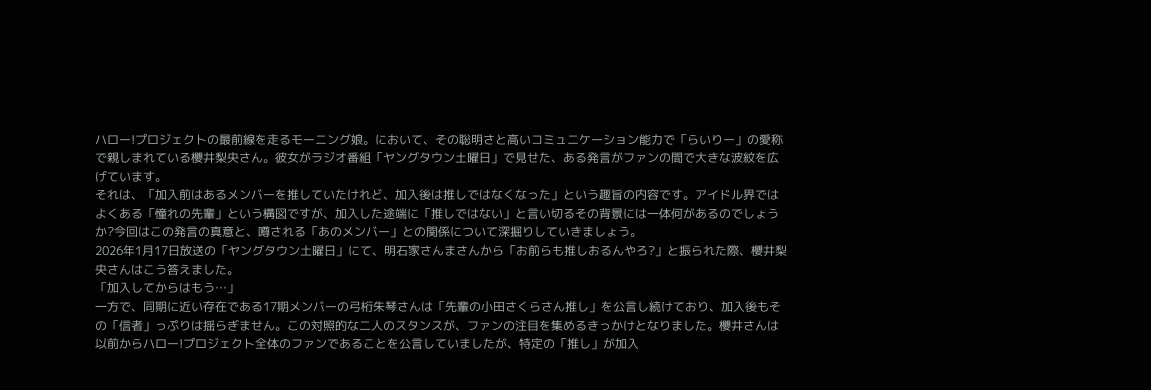ハロー!プロジェクトの最前線を走るモーニング娘。において、その聡明さと高いコミュニケーション能力で「らいりー」の愛称で親しまれている櫻井梨央さん。彼女がラジオ番組「ヤングタウン土曜日」で見せた、ある発言がファンの間で大きな波紋を広げています。
それは、「加入前はあるメンバーを推していたけれど、加入後は推しではなくなった」という趣旨の内容です。アイドル界ではよくある「憧れの先輩」という構図ですが、加入した途端に「推しではない」と言い切るその背景には一体何があるのでしょうか?今回はこの発言の真意と、噂される「あのメンバー」との関係について深掘りしていきましょう。
2026年1月17日放送の「ヤングタウン土曜日」にて、明石家さんまさんから「お前らも推しおるんやろ?」と振られた際、櫻井梨央さんはこう答えました。
「加入してからはもう…」
一方で、同期に近い存在である17期メンバーの弓桁朱琴さんは「先輩の小田さくらさん推し」を公言し続けており、加入後もその「信者」っぷりは揺らぎません。この対照的な二人のスタンスが、ファンの注目を集めるきっかけとなりました。櫻井さんは以前からハロー!プロジェクト全体のファンであることを公言していましたが、特定の「推し」が加入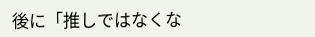後に「推しではなくな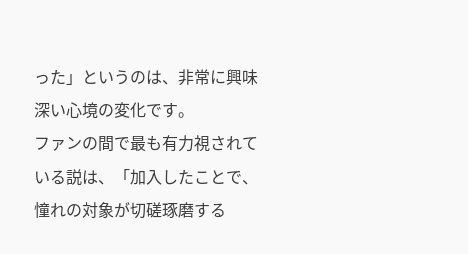った」というのは、非常に興味深い心境の変化です。
ファンの間で最も有力視されている説は、「加入したことで、憧れの対象が切磋琢磨する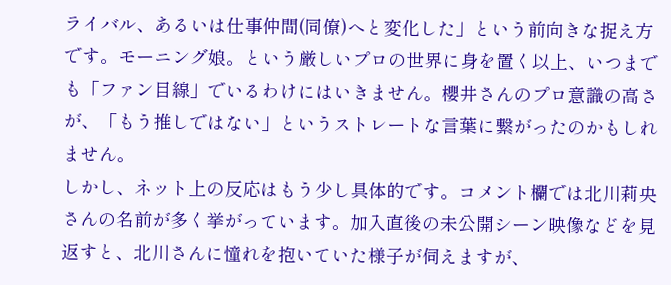ライバル、あるいは仕事仲間(同僚)へと変化した」という前向きな捉え方です。モーニング娘。という厳しいプロの世界に身を置く以上、いつまでも「ファン目線」でいるわけにはいきません。櫻井さんのプロ意識の高さが、「もう推しではない」というストレートな言葉に繋がったのかもしれません。
しかし、ネット上の反応はもう少し具体的です。コメント欄では北川莉央さんの名前が多く挙がっています。加入直後の未公開シーン映像などを見返すと、北川さんに憧れを抱いていた様子が伺えますが、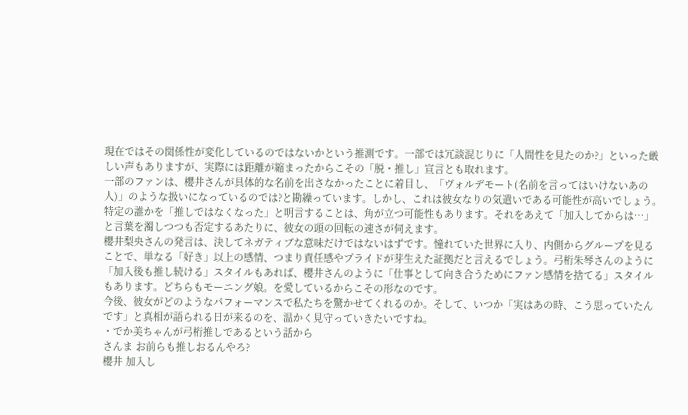現在ではその関係性が変化しているのではないかという推測です。一部では冗談混じりに「人間性を見たのか?」といった厳しい声もありますが、実際には距離が縮まったからこその「脱・推し」宣言とも取れます。
一部のファンは、櫻井さんが具体的な名前を出さなかったことに着目し、「ヴォルデモート(名前を言ってはいけないあの人)」のような扱いになっているのでは?と勘繰っています。しかし、これは彼女なりの気遣いである可能性が高いでしょう。特定の誰かを「推しではなくなった」と明言することは、角が立つ可能性もあります。それをあえて「加入してからは…」と言葉を濁しつつも否定するあたりに、彼女の頭の回転の速さが伺えます。
櫻井梨央さんの発言は、決してネガティブな意味だけではないはずです。憧れていた世界に入り、内側からグループを見ることで、単なる「好き」以上の感情、つまり責任感やプライドが芽生えた証拠だと言えるでしょう。弓桁朱琴さんのように「加入後も推し続ける」スタイルもあれば、櫻井さんのように「仕事として向き合うためにファン感情を捨てる」スタイルもあります。どちらもモーニング娘。を愛しているからこその形なのです。
今後、彼女がどのようなパフォーマンスで私たちを驚かせてくれるのか。そして、いつか「実はあの時、こう思っていたんです」と真相が語られる日が来るのを、温かく見守っていきたいですね。
・でか美ちゃんが弓桁推しであるという話から
さんま お前らも推しおるんやろ?
櫻井 加入し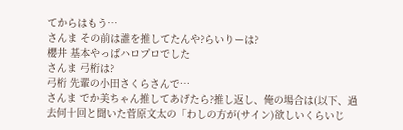てからはもう…
さんま その前は誰を推してたんや?らいりーは?
櫻井 基本やっぱハロプロでした
さんま 弓桁は?
弓桁 先輩の小田さくらさんで…
さんま でか美ちゃん推してあげたら?推し返し、俺の場合は(以下、過去何十回と聞いた菅原文太の「わしの方が(サイン)欲しいくらいじ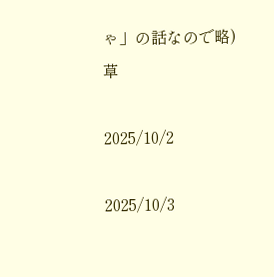ゃ」の話なので略)
草

2025/10/2

2025/10/3